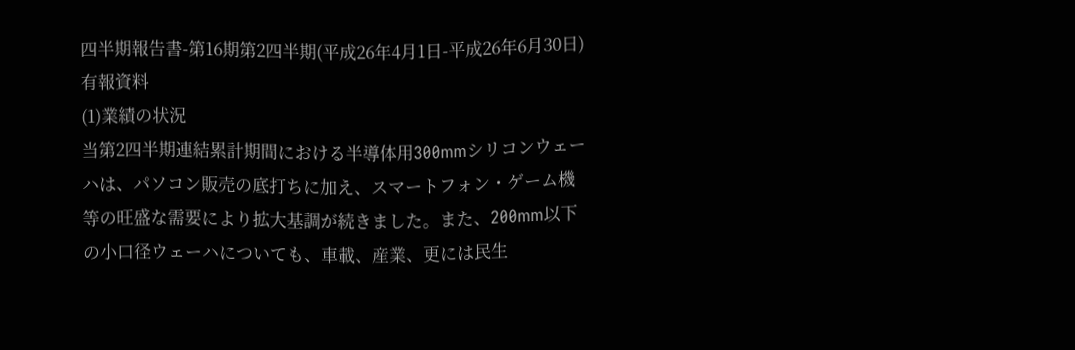四半期報告書-第16期第2四半期(平成26年4月1日-平成26年6月30日)
有報資料
(1)業績の状況
当第2四半期連結累計期間における半導体用300mmシリコンウェーハは、パソコン販売の底打ちに加え、スマートフォン・ゲーム機等の旺盛な需要により拡大基調が続きました。また、200mm以下の小口径ウェーハについても、車載、産業、更には民生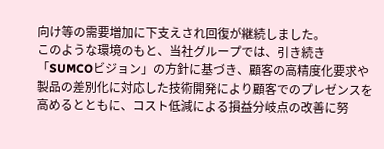向け等の需要増加に下支えされ回復が継続しました。
このような環境のもと、当社グループでは、引き続き「SUMCOビジョン」の方針に基づき、顧客の高精度化要求や製品の差別化に対応した技術開発により顧客でのプレゼンスを高めるとともに、コスト低減による損益分岐点の改善に努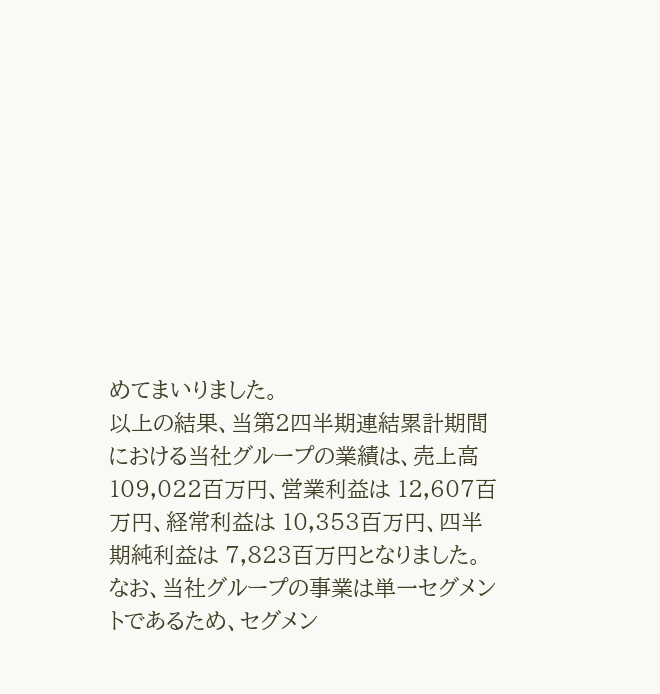めてまいりました。
以上の結果、当第2四半期連結累計期間における当社グループの業績は、売上高 109,022百万円、営業利益は 12,607百万円、経常利益は 10,353百万円、四半期純利益は 7,823百万円となりました。
なお、当社グループの事業は単一セグメントであるため、セグメン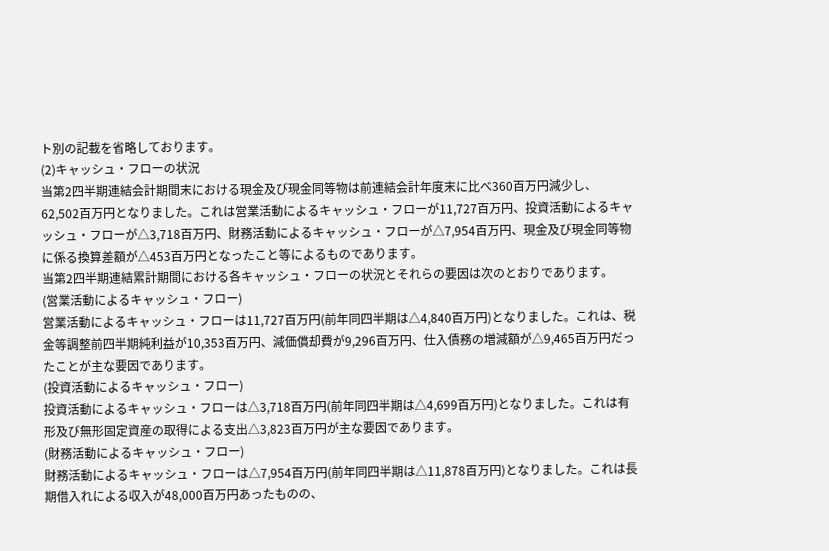ト別の記載を省略しております。
(2)キャッシュ・フローの状況
当第2四半期連結会計期間末における現金及び現金同等物は前連結会計年度末に比べ360百万円減少し、62,502百万円となりました。これは営業活動によるキャッシュ・フローが11,727百万円、投資活動によるキャッシュ・フローが△3,718百万円、財務活動によるキャッシュ・フローが△7,954百万円、現金及び現金同等物に係る換算差額が△453百万円となったこと等によるものであります。
当第2四半期連結累計期間における各キャッシュ・フローの状況とそれらの要因は次のとおりであります。
(営業活動によるキャッシュ・フロー)
営業活動によるキャッシュ・フローは11,727百万円(前年同四半期は△4,840百万円)となりました。これは、税金等調整前四半期純利益が10,353百万円、減価償却費が9,296百万円、仕入債務の増減額が△9,465百万円だったことが主な要因であります。
(投資活動によるキャッシュ・フロー)
投資活動によるキャッシュ・フローは△3,718百万円(前年同四半期は△4,699百万円)となりました。これは有形及び無形固定資産の取得による支出△3,823百万円が主な要因であります。
(財務活動によるキャッシュ・フロー)
財務活動によるキャッシュ・フローは△7,954百万円(前年同四半期は△11,878百万円)となりました。これは長期借入れによる収入が48,000百万円あったものの、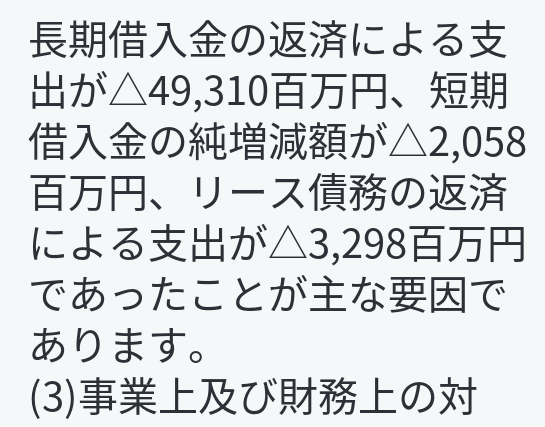長期借入金の返済による支出が△49,310百万円、短期借入金の純増減額が△2,058百万円、リース債務の返済による支出が△3,298百万円であったことが主な要因であります。
(3)事業上及び財務上の対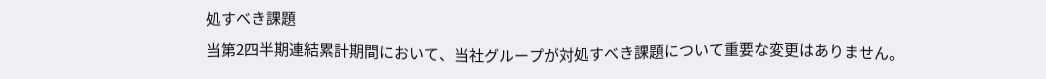処すべき課題
当第2四半期連結累計期間において、当社グループが対処すべき課題について重要な変更はありません。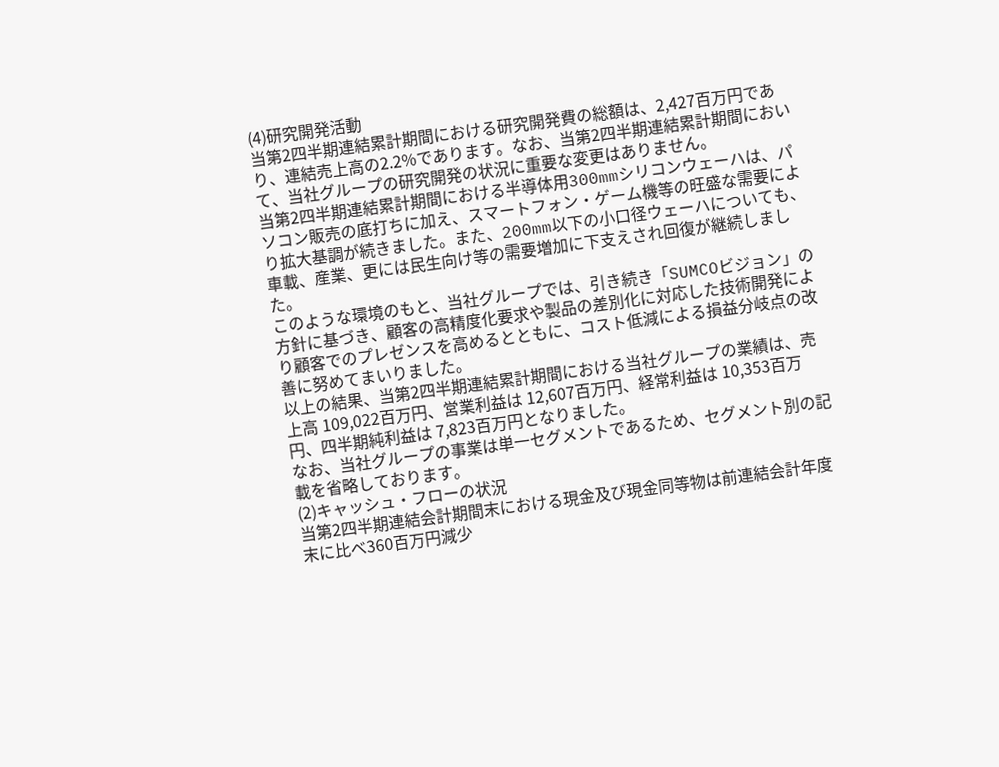(4)研究開発活動
当第2四半期連結累計期間における研究開発費の総額は、2,427百万円であり、連結売上高の2.2%であります。なお、当第2四半期連結累計期間において、当社グループの研究開発の状況に重要な変更はありません。
当第2四半期連結累計期間における半導体用300mmシリコンウェーハは、パソコン販売の底打ちに加え、スマートフォン・ゲーム機等の旺盛な需要により拡大基調が続きました。また、200mm以下の小口径ウェーハについても、車載、産業、更には民生向け等の需要増加に下支えされ回復が継続しました。
このような環境のもと、当社グループでは、引き続き「SUMCOビジョン」の方針に基づき、顧客の高精度化要求や製品の差別化に対応した技術開発により顧客でのプレゼンスを高めるとともに、コスト低減による損益分岐点の改善に努めてまいりました。
以上の結果、当第2四半期連結累計期間における当社グループの業績は、売上高 109,022百万円、営業利益は 12,607百万円、経常利益は 10,353百万円、四半期純利益は 7,823百万円となりました。
なお、当社グループの事業は単一セグメントであるため、セグメント別の記載を省略しております。
(2)キャッシュ・フローの状況
当第2四半期連結会計期間末における現金及び現金同等物は前連結会計年度末に比べ360百万円減少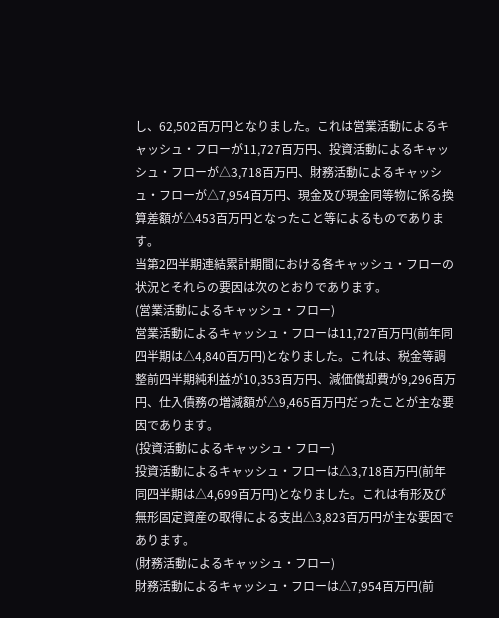し、62,502百万円となりました。これは営業活動によるキャッシュ・フローが11,727百万円、投資活動によるキャッシュ・フローが△3,718百万円、財務活動によるキャッシュ・フローが△7,954百万円、現金及び現金同等物に係る換算差額が△453百万円となったこと等によるものであります。
当第2四半期連結累計期間における各キャッシュ・フローの状況とそれらの要因は次のとおりであります。
(営業活動によるキャッシュ・フロー)
営業活動によるキャッシュ・フローは11,727百万円(前年同四半期は△4,840百万円)となりました。これは、税金等調整前四半期純利益が10,353百万円、減価償却費が9,296百万円、仕入債務の増減額が△9,465百万円だったことが主な要因であります。
(投資活動によるキャッシュ・フロー)
投資活動によるキャッシュ・フローは△3,718百万円(前年同四半期は△4,699百万円)となりました。これは有形及び無形固定資産の取得による支出△3,823百万円が主な要因であります。
(財務活動によるキャッシュ・フロー)
財務活動によるキャッシュ・フローは△7,954百万円(前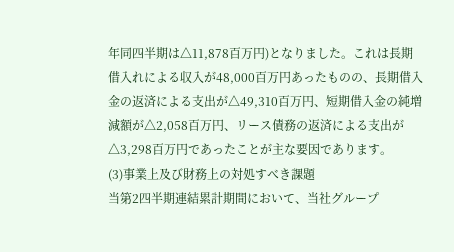年同四半期は△11,878百万円)となりました。これは長期借入れによる収入が48,000百万円あったものの、長期借入金の返済による支出が△49,310百万円、短期借入金の純増減額が△2,058百万円、リース債務の返済による支出が△3,298百万円であったことが主な要因であります。
(3)事業上及び財務上の対処すべき課題
当第2四半期連結累計期間において、当社グループ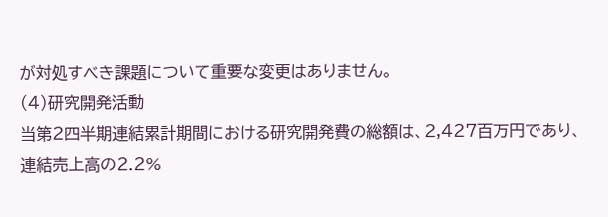が対処すべき課題について重要な変更はありません。
(4)研究開発活動
当第2四半期連結累計期間における研究開発費の総額は、2,427百万円であり、連結売上高の2.2%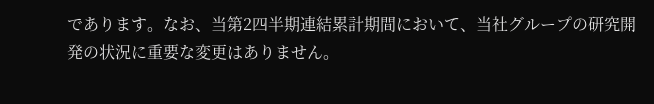であります。なお、当第2四半期連結累計期間において、当社グループの研究開発の状況に重要な変更はありません。